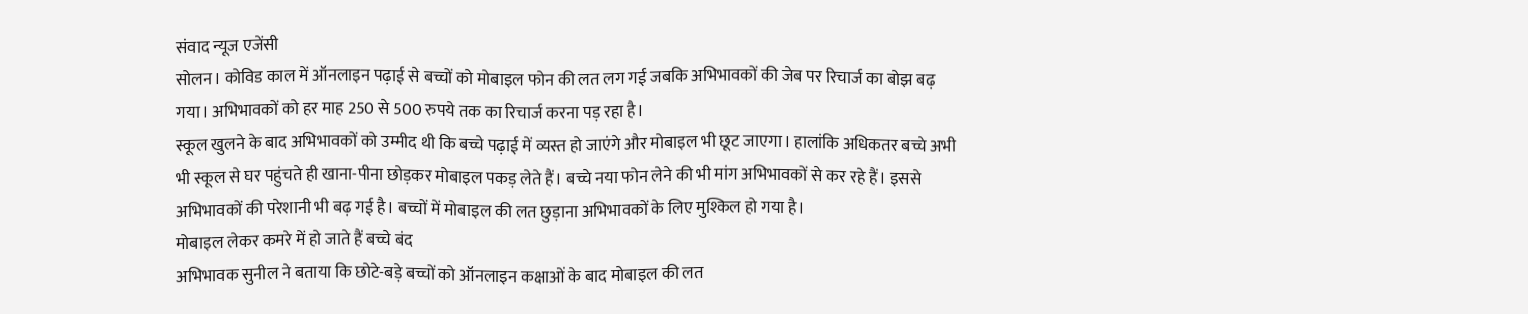संवाद न्यूज एजेंसी
सोलन। कोविड काल में ऑनलाइन पढ़ाई से बच्चों को मोबाइल फोन की लत लग गई जबकि अभिभावकों की जेब पर रिचार्ज का बोझ बढ़ गया। अभिभावकों को हर माह 250 से 500 रुपये तक का रिचार्ज करना पड़ रहा है।
स्कूल खुलने के बाद अभिभावकों को उम्मीद थी कि बच्चे पढ़ाई में व्यस्त हो जाएंगे और मोबाइल भी छूट जाएगा। हालांकि अधिकतर बच्चे अभी भी स्कूल से घर पहुंचते ही खाना-पीना छोड़कर मोबाइल पकड़ लेते हैं। बच्चे नया फोन लेने की भी मांग अभिभावकों से कर रहे हैं। इससे अभिभावकों की परेशानी भी बढ़ गई है। बच्चों में मोबाइल की लत छुड़ाना अभिभावकों के लिए मुश्किल हो गया है।
मोबाइल लेकर कमरे में हो जाते हैं बच्चे बंद
अभिभावक सुनील ने बताया कि छोटे-बड़े बच्चों को ऑनलाइन कक्षाओं के बाद मोबाइल की लत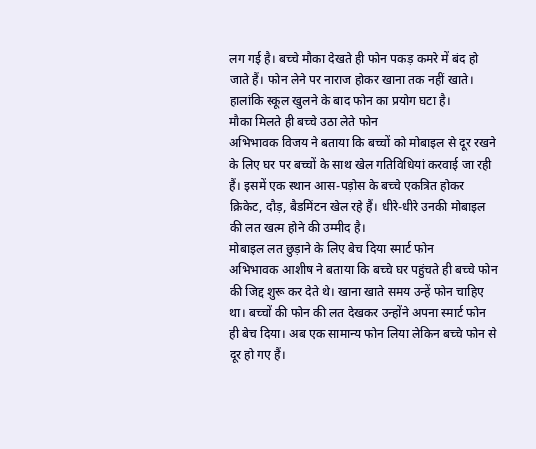लग गई है। बच्चे मौका देखते ही फोन पकड़ कमरे में बंद हो जाते हैं। फोन लेने पर नाराज होकर खाना तक नहीं खाते। हालांकि स्कूल खुलने के बाद फोन का प्रयोग घटा है।
मौका मिलते ही बच्चे उठा लेते फोन
अभिभावक विजय ने बताया कि बच्चों को मोबाइल से दूर रखने के लिए घर पर बच्चों के साथ खेल गतिविधियां करवाई जा रही हैं। इसमें एक स्थान आस-पड़ोस के बच्चे एकत्रित होकर क्रिकेट, दौड़, बैडमिंटन खेल रहे हैं। धीरे-धीरे उनकी मोबाइल की लत खत्म होने की उम्मीद है।
मोबाइल लत छुड़ाने के लिए बेच दिया स्मार्ट फोन
अभिभावक आशीष ने बताया कि बच्चे घर पहुंचते ही बच्चे फोन की जिद्द शुरू कर देते थे। खाना खाते समय उन्हें फोन चाहिए था। बच्चों की फोन की लत देखकर उन्होंने अपना स्मार्ट फोन ही बेच दिया। अब एक सामान्य फोन लिया लेकिन बच्चे फोन से दूर हो गए हैं।